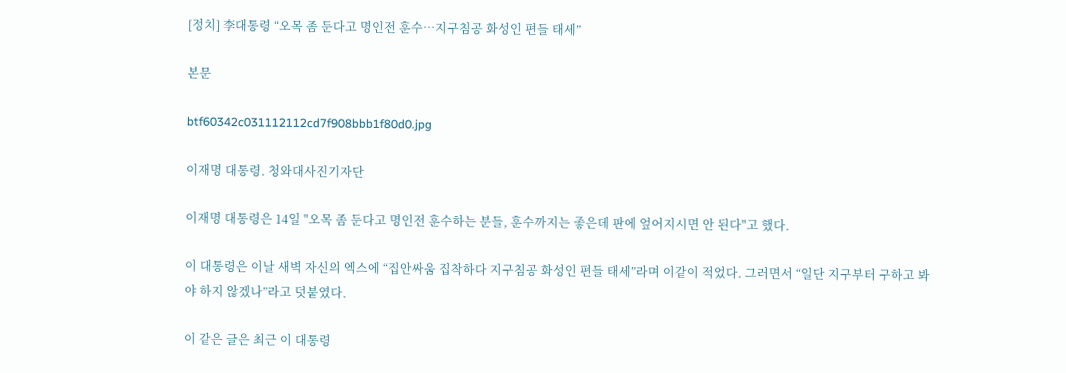[정치] 李대통령 “오목 좀 둔다고 명인전 훈수…지구침공 화성인 편들 태세”

본문

btf60342c031112112cd7f908bbb1f80d0.jpg

이재명 대통령. 청와대사진기자단

이재명 대통령은 14일 "오목 좀 둔다고 명인전 훈수하는 분들, 훈수까지는 좋은데 판에 엎어지시면 안 된다"고 했다.

이 대통령은 이날 새벽 자신의 엑스에 “집안싸움 집착하다 지구침공 화성인 편들 태세”라며 이같이 적었다. 그러면서 “일단 지구부터 구하고 봐야 하지 않겠나”라고 덧붙였다.

이 같은 글은 최근 이 대통령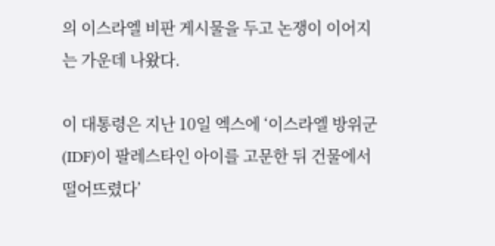의 이스라엘 비판 게시물을 두고 논쟁이 이어지는 가운데 나왔다.

이 대통령은 지난 10일 엑스에 ‘이스라엘 방위군(IDF)이 팔레스타인 아이를 고문한 뒤 건물에서 떨어뜨렸다’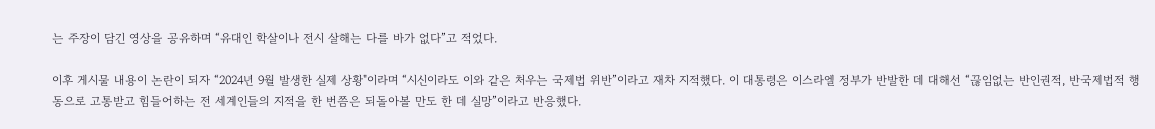는 주장이 담긴 영상을 공유하며 “유대인 학살이나 전시 살해는 다를 바가 없다”고 적었다.

이후 게시물 내용이 논란이 되자 “2024년 9월 발생한 실제 상황"이라며 “시신이라도 이와 같은 처우는 국제법 위반”이라고 재차 지적했다. 이 대통령은 이스라엘 정부가 반발한 데 대해선 “끊임없는 반인권적, 반국제법적 행동으로 고통받고 힘들어하는 전 세계인들의 지적을 한 번쯤은 되돌아볼 만도 한 데 실망”이라고 반응했다.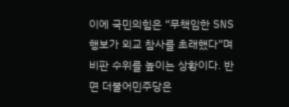이에 국민의힘은 “무책임한 SNS 행보가 외교 참사를 초래했다”며 비판 수위를 높이는 상황이다. 반면 더불어민주당은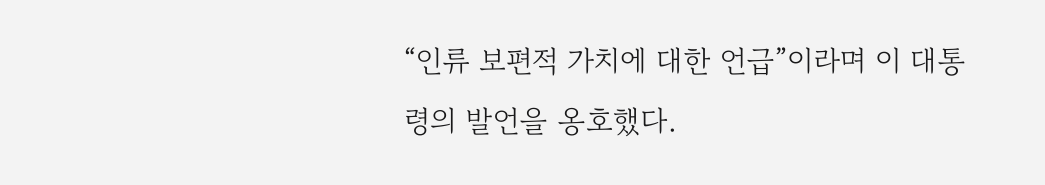“인류 보편적 가치에 대한 언급”이라며 이 대통령의 발언을 옹호했다.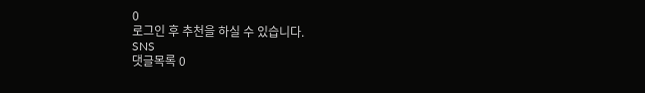0
로그인 후 추천을 하실 수 있습니다.
SNS
댓글목록 0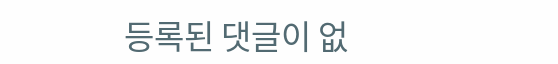등록된 댓글이 없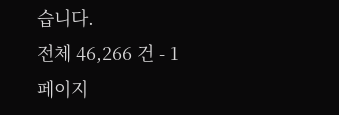습니다.
전체 46,266 건 - 1 페이지